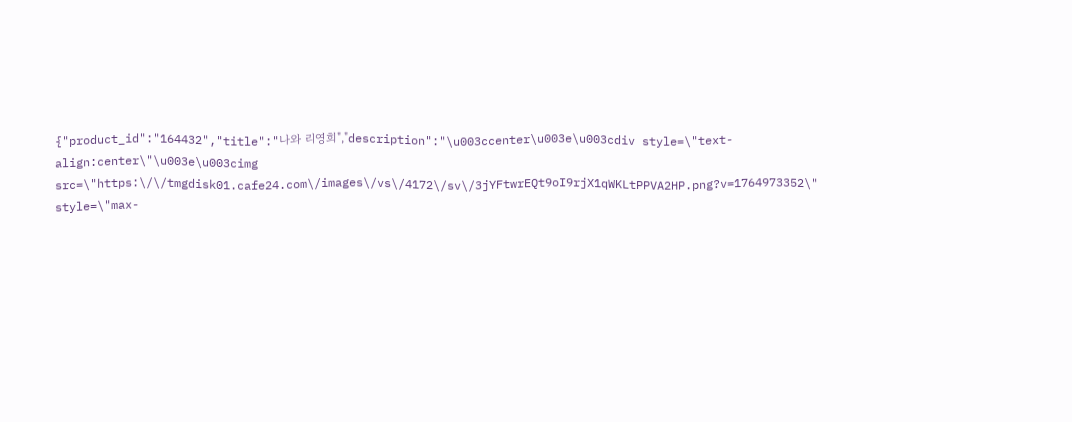{"product_id":"164432","title":"나와 리영희","description":"\u003ccenter\u003e\u003cdiv style=\"text-align:center\"\u003e\u003cimg src=\"https:\/\/tmgdisk01.cafe24.com\/images\/vs\/4172\/sv\/3jYFtwrEQt9oI9rjX1qWKLtPPVA2HP.png?v=1764973352\" style=\"max-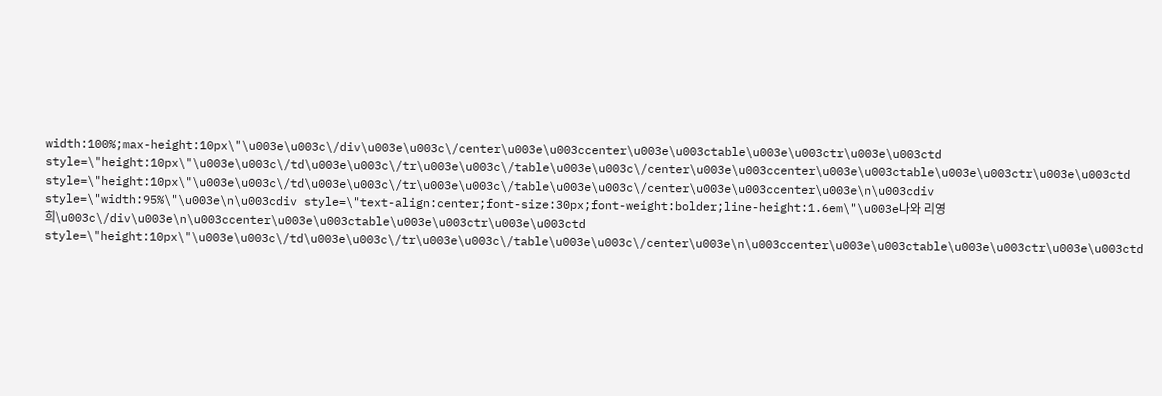width:100%;max-height:10px\"\u003e\u003c\/div\u003e\u003c\/center\u003e\u003ccenter\u003e\u003ctable\u003e\u003ctr\u003e\u003ctd style=\"height:10px\"\u003e\u003c\/td\u003e\u003c\/tr\u003e\u003c\/table\u003e\u003c\/center\u003e\u003ccenter\u003e\u003ctable\u003e\u003ctr\u003e\u003ctd style=\"height:10px\"\u003e\u003c\/td\u003e\u003c\/tr\u003e\u003c\/table\u003e\u003c\/center\u003e\u003ccenter\u003e\n\u003cdiv style=\"width:95%\"\u003e\n\u003cdiv style=\"text-align:center;font-size:30px;font-weight:bolder;line-height:1.6em\"\u003e나와 리영희\u003c\/div\u003e\n\u003ccenter\u003e\u003ctable\u003e\u003ctr\u003e\u003ctd style=\"height:10px\"\u003e\u003c\/td\u003e\u003c\/tr\u003e\u003c\/table\u003e\u003c\/center\u003e\n\u003ccenter\u003e\u003ctable\u003e\u003ctr\u003e\u003ctd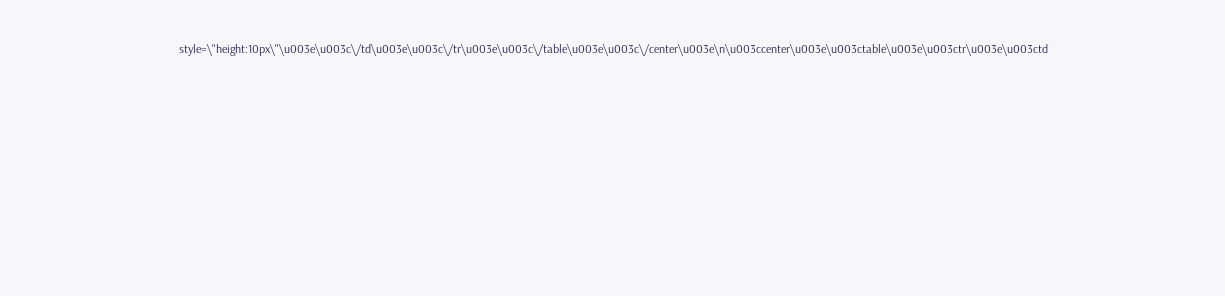style=\"height:10px\"\u003e\u003c\/td\u003e\u003c\/tr\u003e\u003c\/table\u003e\u003c\/center\u003e\n\u003ccenter\u003e\u003ctable\u003e\u003ctr\u003e\u003ctd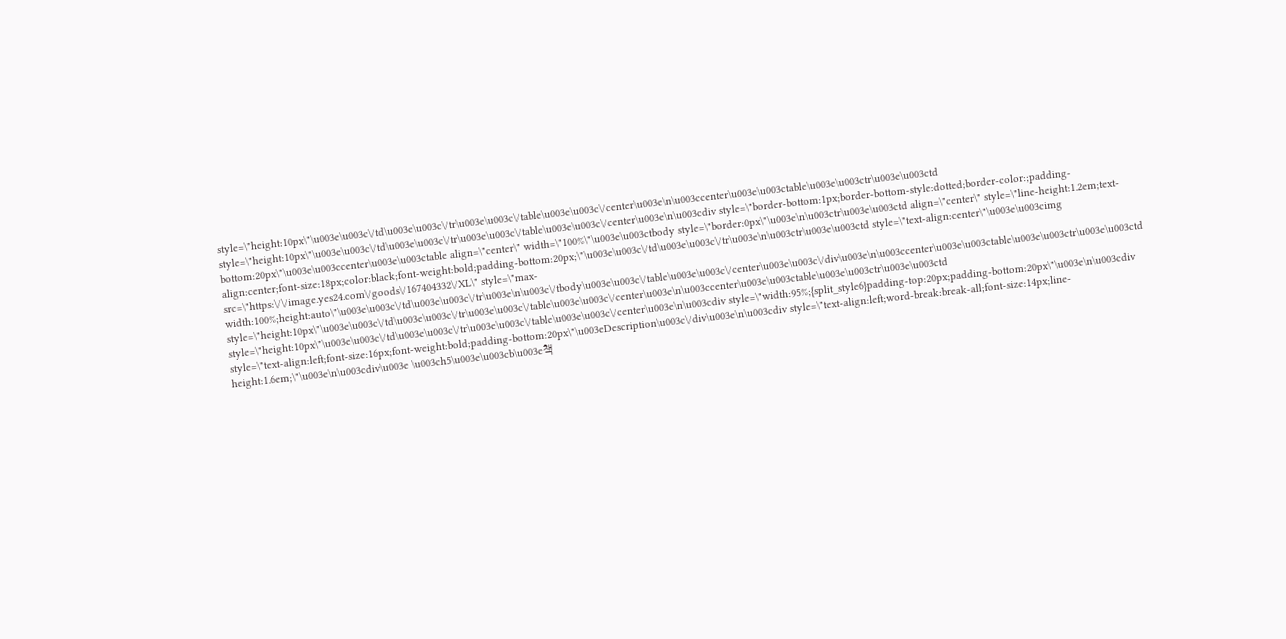style=\"height:10px\"\u003e\u003c\/td\u003e\u003c\/tr\u003e\u003c\/table\u003e\u003c\/center\u003e\n\u003ccenter\u003e\u003ctable\u003e\u003ctr\u003e\u003ctd style=\"height:10px\"\u003e\u003c\/td\u003e\u003c\/tr\u003e\u003c\/table\u003e\u003c\/center\u003e\n\u003cdiv style=\"border-bottom:1px;border-bottom-style:dotted;border-color:;padding-bottom:20px\"\u003e\u003ccenter\u003e\u003ctable align=\"center\" width=\"100%\"\u003e\u003ctbody style=\"border:0px\"\u003e\n\u003ctr\u003e\u003ctd align=\"center\" style=\"line-height:1.2em;text-align:center;font-size:18px;color:black;font-weight:bold;padding-bottom:20px;\"\u003e\u003c\/td\u003e\u003c\/tr\u003e\n\u003ctr\u003e\u003ctd style=\"text-align:center\"\u003e\u003cimg src=\"https:\/\/image.yes24.com\/goods\/167404332\/XL\" style=\"max-width:100%;height:auto\"\u003e\u003c\/td\u003e\u003c\/tr\u003e\n\u003c\/tbody\u003e\u003c\/table\u003e\u003c\/center\u003e\u003c\/div\u003e\n\u003ccenter\u003e\u003ctable\u003e\u003ctr\u003e\u003ctd style=\"height:10px\"\u003e\u003c\/td\u003e\u003c\/tr\u003e\u003c\/table\u003e\u003c\/center\u003e\n\u003ccenter\u003e\u003ctable\u003e\u003ctr\u003e\u003ctd style=\"height:10px\"\u003e\u003c\/td\u003e\u003c\/tr\u003e\u003c\/table\u003e\u003c\/center\u003e\n\u003cdiv style=\"width:95%;{split_style6}padding-top:20px;padding-bottom:20px\"\u003e\n\u003cdiv style=\"text-align:left;font-size:16px;font-weight:bold;padding-bottom:20px\"\u003eDescription\u003c\/div\u003e\n\u003cdiv style=\"text-align:left;word-break:break-all;font-size:14px;line-height:1.6em;\"\u003e\n\u003cdiv\u003e \u003ch5\u003e\u003cb\u003e책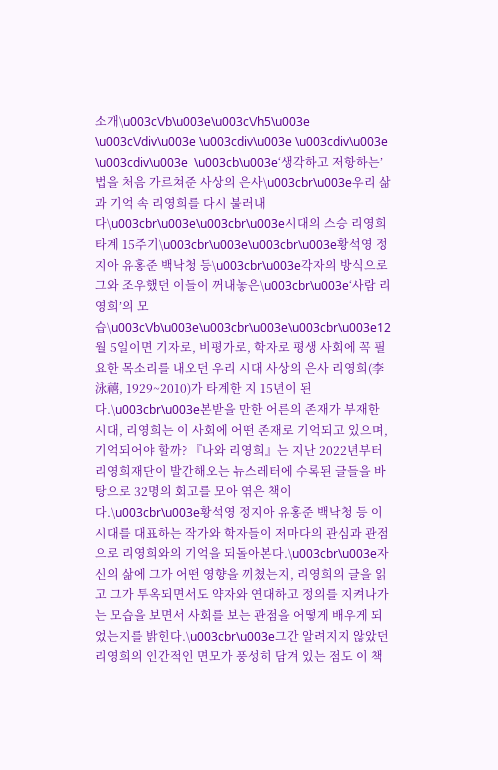소개\u003c\/b\u003e\u003c\/h5\u003e \u003c\/div\u003e \u003cdiv\u003e \u003cdiv\u003e \u003cdiv\u003e  \u003cb\u003e‘생각하고 저항하는’ 법을 처음 가르쳐준 사상의 은사\u003cbr\u003e우리 삶과 기억 속 리영희를 다시 불러내다\u003cbr\u003e\u003cbr\u003e시대의 스승 리영희 타계 15주기\u003cbr\u003e\u003cbr\u003e황석영 정지아 유홍준 백낙청 등\u003cbr\u003e각자의 방식으로 그와 조우했던 이들이 꺼내놓은\u003cbr\u003e‘사람 리영희’의 모습\u003c\/b\u003e\u003cbr\u003e\u003cbr\u003e12월 5일이면 기자로, 비평가로, 학자로 평생 사회에 꼭 필요한 목소리를 내오던 우리 시대 사상의 은사 리영희(李泳禧, 1929~2010)가 타계한 지 15년이 된다.\u003cbr\u003e본받을 만한 어른의 존재가 부재한 시대, 리영희는 이 사회에 어떤 존재로 기억되고 있으며, 기억되어야 할까? 『나와 리영희』는 지난 2022년부터 리영희재단이 발간해오는 뉴스레터에 수록된 글들을 바탕으로 32명의 회고를 모아 엮은 책이다.\u003cbr\u003e황석영 정지아 유홍준 백낙청 등 이 시대를 대표하는 작가와 학자들이 저마다의 관심과 관점으로 리영희와의 기억을 되돌아본다.\u003cbr\u003e자신의 삶에 그가 어떤 영향을 끼쳤는지, 리영희의 글을 읽고 그가 투옥되면서도 약자와 연대하고 정의를 지켜나가는 모습을 보면서 사회를 보는 관점을 어떻게 배우게 되었는지를 밝힌다.\u003cbr\u003e그간 알려지지 않았던 리영희의 인간적인 면모가 풍성히 담겨 있는 점도 이 책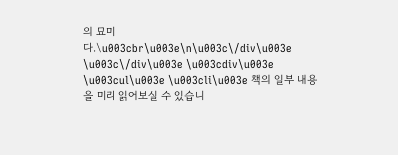의 묘미다.\u003cbr\u003e\n\u003c\/div\u003e \u003c\/div\u003e \u003cdiv\u003e \u003cul\u003e \u003cli\u003e 책의 일부 내용을 미리 읽어보실 수 있습니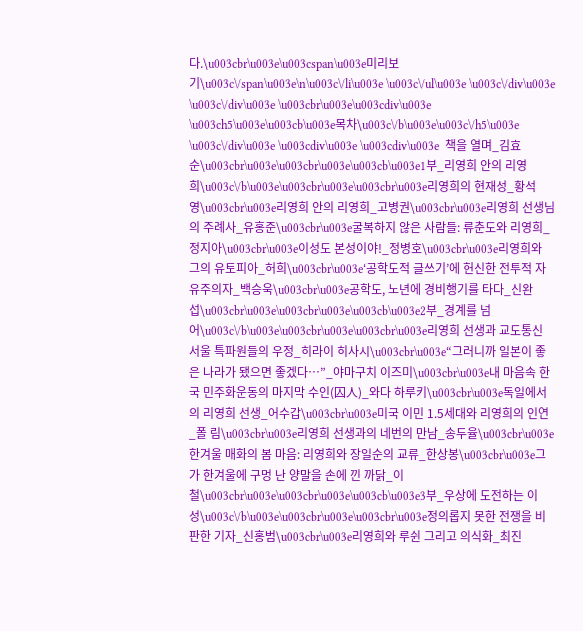다.\u003cbr\u003e\u003cspan\u003e미리보기\u003c\/span\u003e\n\u003c\/li\u003e \u003c\/ul\u003e \u003c\/div\u003e \u003c\/div\u003e \u003cbr\u003e\u003cdiv\u003e \u003ch5\u003e\u003cb\u003e목차\u003c\/b\u003e\u003c\/h5\u003e \u003c\/div\u003e \u003cdiv\u003e \u003cdiv\u003e  책을 열며_김효순\u003cbr\u003e\u003cbr\u003e\u003cb\u003e1부_리영희 안의 리영희\u003c\/b\u003e\u003cbr\u003e\u003cbr\u003e리영희의 현재성_황석영\u003cbr\u003e리영희 안의 리영희_고병권\u003cbr\u003e리영희 선생님의 주례사_유홍준\u003cbr\u003e굴복하지 않은 사람들: 류춘도와 리영희_정지아\u003cbr\u003e이성도 본성이야!_정병호\u003cbr\u003e리영희와 그의 유토피아_허희\u003cbr\u003e‘공학도적 글쓰기’에 헌신한 전투적 자유주의자_백승욱\u003cbr\u003e공학도, 노년에 경비행기를 타다_신완섭\u003cbr\u003e\u003cbr\u003e\u003cb\u003e2부_경계를 넘어\u003c\/b\u003e\u003cbr\u003e\u003cbr\u003e리영희 선생과 교도통신 서울 특파원들의 우정_히라이 히사시\u003cbr\u003e“그러니까 일본이 좋은 나라가 됐으면 좋겠다…”_야마구치 이즈미\u003cbr\u003e내 마음속 한국 민주화운동의 마지막 수인(囚人)_와다 하루키\u003cbr\u003e독일에서의 리영희 선생_어수갑\u003cbr\u003e미국 이민 1.5세대와 리영희의 인연_폴 림\u003cbr\u003e리영희 선생과의 네번의 만남_송두율\u003cbr\u003e한겨울 매화의 봄 마음: 리영희와 장일순의 교류_한상봉\u003cbr\u003e그가 한겨울에 구멍 난 양말을 손에 낀 까닭_이철\u003cbr\u003e\u003cbr\u003e\u003cb\u003e3부_우상에 도전하는 이성\u003c\/b\u003e\u003cbr\u003e\u003cbr\u003e정의롭지 못한 전쟁을 비판한 기자_신홍범\u003cbr\u003e리영희와 루쉰 그리고 의식화_최진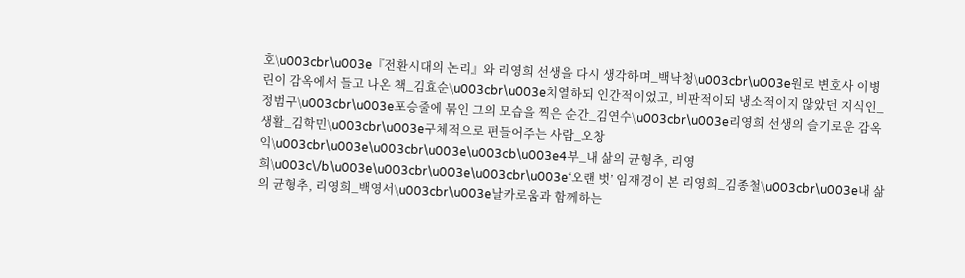호\u003cbr\u003e『전환시대의 논리』와 리영희 선생을 다시 생각하며_백낙청\u003cbr\u003e원로 변호사 이병린이 감옥에서 들고 나온 책_김효순\u003cbr\u003e치열하되 인간적이었고, 비판적이되 냉소적이지 않았던 지식인_정범구\u003cbr\u003e포승줄에 묶인 그의 모습을 찍은 순간_김연수\u003cbr\u003e리영희 선생의 슬기로운 감옥생활_김학민\u003cbr\u003e구체적으로 편들어주는 사람_오창익\u003cbr\u003e\u003cbr\u003e\u003cb\u003e4부_내 삶의 균형추, 리영희\u003c\/b\u003e\u003cbr\u003e\u003cbr\u003e‘오랜 벗’ 임재경이 본 리영희_김종철\u003cbr\u003e내 삶의 균형추, 리영희_백영서\u003cbr\u003e날카로움과 함께하는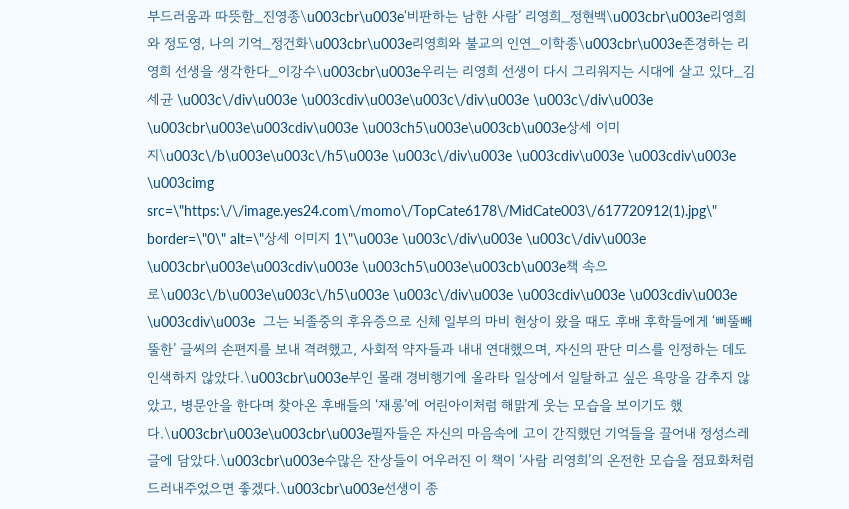부드러움과 따뜻함_진영종\u003cbr\u003e‘비판하는 남한 사람’ 리영희_정현백\u003cbr\u003e리영희와 정도영, 나의 기억_정건화\u003cbr\u003e리영희와 불교의 인연_이학종\u003cbr\u003e존경하는 리영희 선생을 생각한다_이강수\u003cbr\u003e우리는 리영희 선생이 다시 그리워지는 시대에 살고 있다_김세균 \u003c\/div\u003e \u003cdiv\u003e\u003c\/div\u003e \u003c\/div\u003e \u003cbr\u003e\u003cdiv\u003e \u003ch5\u003e\u003cb\u003e상세 이미지\u003c\/b\u003e\u003c\/h5\u003e \u003c\/div\u003e \u003cdiv\u003e \u003cdiv\u003e \u003cimg src=\"https:\/\/image.yes24.com\/momo\/TopCate6178\/MidCate003\/617720912(1).jpg\" border=\"0\" alt=\"상세 이미지 1\"\u003e \u003c\/div\u003e \u003c\/div\u003e \u003cbr\u003e\u003cdiv\u003e \u003ch5\u003e\u003cb\u003e책 속으로\u003c\/b\u003e\u003c\/h5\u003e \u003c\/div\u003e \u003cdiv\u003e \u003cdiv\u003e \u003cdiv\u003e  그는 뇌졸중의 후유증으로 신체 일부의 마비 현상이 왔을 때도 후배 후학들에게 ‘삐뚤빼뚤한’ 글씨의 손편지를 보내 격려했고, 사회적 약자들과 내내 연대했으며, 자신의 판단 미스를 인정하는 데도 인색하지 않았다.\u003cbr\u003e부인 몰래 경비행기에 올라타 일상에서 일탈하고 싶은 욕망을 감추지 않았고, 병문안을 한다며 찾아온 후배들의 ‘재롱’에 어린아이처럼 해맑게 웃는 모습을 보이기도 했다.\u003cbr\u003e\u003cbr\u003e필자들은 자신의 마음속에 고이 간직했던 기억들을 끌어내 정성스레 글에 담았다.\u003cbr\u003e수많은 잔상들이 어우러진 이 책이 ‘사람 리영희’의 온전한 모습을 점묘화처럼 드러내주었으면 좋겠다.\u003cbr\u003e선생이 종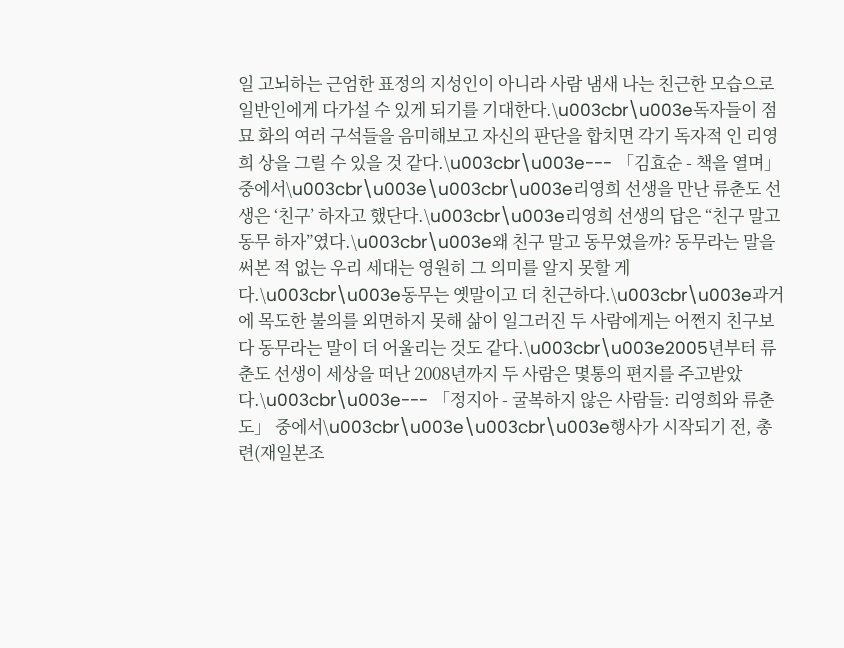일 고뇌하는 근엄한 표정의 지성인이 아니라 사람 냄새 나는 친근한 모습으로 일반인에게 다가설 수 있게 되기를 기대한다.\u003cbr\u003e독자들이 점묘 화의 여러 구석들을 음미해보고 자신의 판단을 합치면 각기 독자적 인 리영희 상을 그릴 수 있을 것 같다.\u003cbr\u003e--- 「김효순 - 책을 열며」 중에서\u003cbr\u003e\u003cbr\u003e리영희 선생을 만난 류춘도 선생은 ‘친구’ 하자고 했단다.\u003cbr\u003e리영희 선생의 답은 “친구 말고 동무 하자”였다.\u003cbr\u003e왜 친구 말고 동무였을까? 동무라는 말을 써본 적 없는 우리 세대는 영원히 그 의미를 알지 못할 게다.\u003cbr\u003e동무는 옛말이고 더 친근하다.\u003cbr\u003e과거에 목도한 불의를 외면하지 못해 삶이 일그러진 두 사람에게는 어쩐지 친구보다 동무라는 말이 더 어울리는 것도 같다.\u003cbr\u003e2005년부터 류춘도 선생이 세상을 떠난 2008년까지 두 사람은 몇통의 편지를 주고받았다.\u003cbr\u003e--- 「정지아 - 굴복하지 않은 사람들: 리영희와 류춘도」 중에서\u003cbr\u003e\u003cbr\u003e행사가 시작되기 전, 총련(재일본조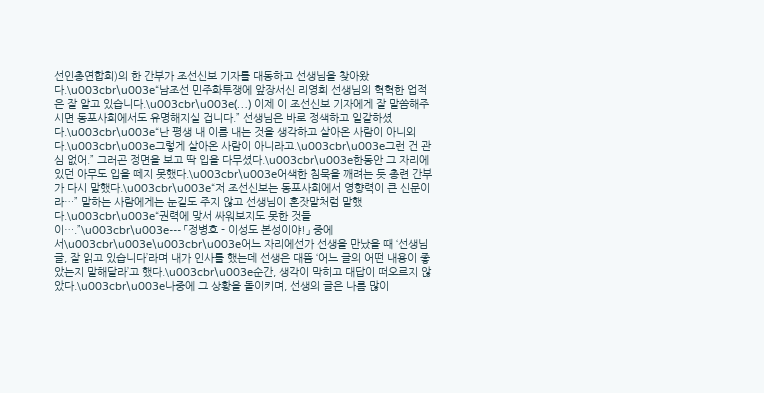선인총연합회)의 한 간부가 조선신보 기자를 대동하고 선생님을 찾아왔다.\u003cbr\u003e“남조선 민주화투쟁에 앞장서신 리영희 선생님의 혁혁한 업적은 잘 알고 있습니다.\u003cbr\u003e(…) 이제 이 조선신보 기자에게 잘 말씀해주시면 동포사회에서도 유명해지실 겁니다.” 선생님은 바로 정색하고 일갈하셨다.\u003cbr\u003e“난 평생 내 이름 내는 것을 생각하고 살아온 사람이 아니외다.\u003cbr\u003e그렇게 살아온 사람이 아니라고.\u003cbr\u003e그런 건 관심 없어.” 그러곤 정면을 보고 딱 입을 다무셨다.\u003cbr\u003e한동안 그 자리에 있던 아무도 입을 떼지 못했다.\u003cbr\u003e어색한 침묵을 깨려는 듯 총련 간부가 다시 말했다.\u003cbr\u003e“저 조선신보는 동포사회에서 영향력이 큰 신문이라…” 말하는 사람에게는 눈길도 주지 않고 선생님이 혼잣말처럼 말했다.\u003cbr\u003e“권력에 맞서 싸워보지도 못한 것들이….”\u003cbr\u003e--- 「정병호 - 이성도 본성이야!」 중에서\u003cbr\u003e\u003cbr\u003e어느 자리에선가 선생을 만났을 때 ‘선생님 글, 잘 읽고 있습니다’라며 내가 인사를 했는데 선생은 대뜸 ‘어느 글의 어떤 내용이 좋았는지 말해달라’고 했다.\u003cbr\u003e순간, 생각이 막히고 대답이 떠오르지 않았다.\u003cbr\u003e나중에 그 상황을 돌이키며, 선생의 글은 나름 많이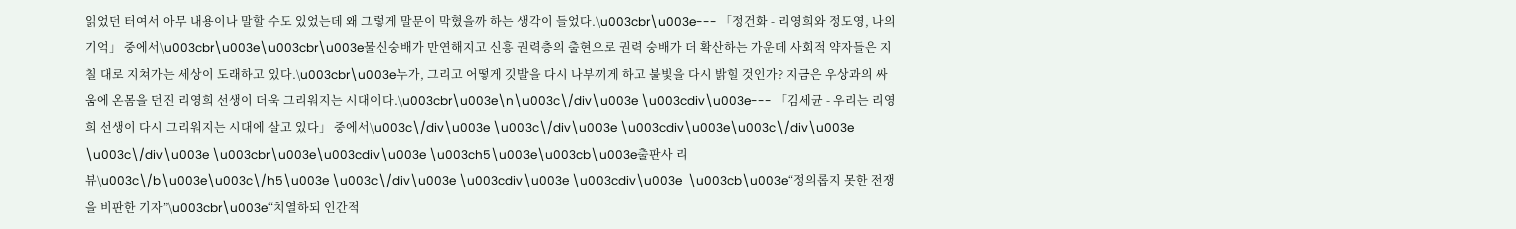읽었던 터여서 아무 내용이나 말할 수도 있었는데 왜 그렇게 말문이 막혔을까 하는 생각이 들었다.\u003cbr\u003e--- 「정건화 - 리영희와 정도영, 나의 기억」 중에서\u003cbr\u003e\u003cbr\u003e물신숭배가 만연해지고 신흥 권력층의 출현으로 권력 숭배가 더 확산하는 가운데 사회적 약자들은 지칠 대로 지쳐가는 세상이 도래하고 있다.\u003cbr\u003e누가, 그리고 어떻게 깃발을 다시 나부끼게 하고 불빛을 다시 밝힐 것인가? 지금은 우상과의 싸움에 온몸을 던진 리영희 선생이 더욱 그리워지는 시대이다.\u003cbr\u003e\n\u003c\/div\u003e \u003cdiv\u003e--- 「김세균 - 우리는 리영희 선생이 다시 그리워지는 시대에 살고 있다」 중에서\u003c\/div\u003e \u003c\/div\u003e \u003cdiv\u003e\u003c\/div\u003e \u003c\/div\u003e \u003cbr\u003e\u003cdiv\u003e \u003ch5\u003e\u003cb\u003e출판사 리뷰\u003c\/b\u003e\u003c\/h5\u003e \u003c\/div\u003e \u003cdiv\u003e \u003cdiv\u003e  \u003cb\u003e“정의롭지 못한 전쟁을 비판한 기자”\u003cbr\u003e“치열하되 인간적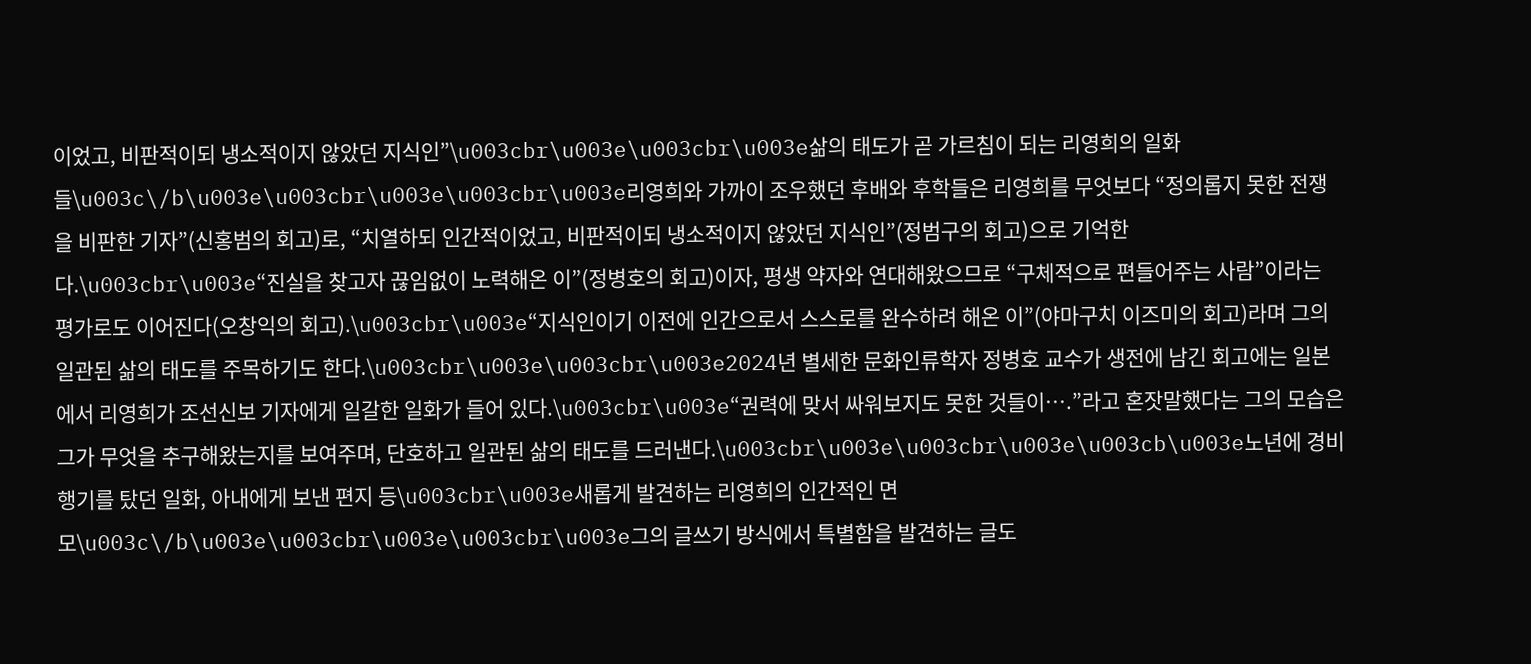이었고, 비판적이되 냉소적이지 않았던 지식인”\u003cbr\u003e\u003cbr\u003e삶의 태도가 곧 가르침이 되는 리영희의 일화들\u003c\/b\u003e\u003cbr\u003e\u003cbr\u003e리영희와 가까이 조우했던 후배와 후학들은 리영희를 무엇보다 “정의롭지 못한 전쟁을 비판한 기자”(신홍범의 회고)로, “치열하되 인간적이었고, 비판적이되 냉소적이지 않았던 지식인”(정범구의 회고)으로 기억한다.\u003cbr\u003e“진실을 찾고자 끊임없이 노력해온 이”(정병호의 회고)이자, 평생 약자와 연대해왔으므로 “구체적으로 편들어주는 사람”이라는 평가로도 이어진다(오창익의 회고).\u003cbr\u003e“지식인이기 이전에 인간으로서 스스로를 완수하려 해온 이”(야마구치 이즈미의 회고)라며 그의 일관된 삶의 태도를 주목하기도 한다.\u003cbr\u003e\u003cbr\u003e2024년 별세한 문화인류학자 정병호 교수가 생전에 남긴 회고에는 일본에서 리영희가 조선신보 기자에게 일갈한 일화가 들어 있다.\u003cbr\u003e“권력에 맞서 싸워보지도 못한 것들이….”라고 혼잣말했다는 그의 모습은 그가 무엇을 추구해왔는지를 보여주며, 단호하고 일관된 삶의 태도를 드러낸다.\u003cbr\u003e\u003cbr\u003e\u003cb\u003e노년에 경비행기를 탔던 일화, 아내에게 보낸 편지 등\u003cbr\u003e새롭게 발견하는 리영희의 인간적인 면모\u003c\/b\u003e\u003cbr\u003e\u003cbr\u003e그의 글쓰기 방식에서 특별함을 발견하는 글도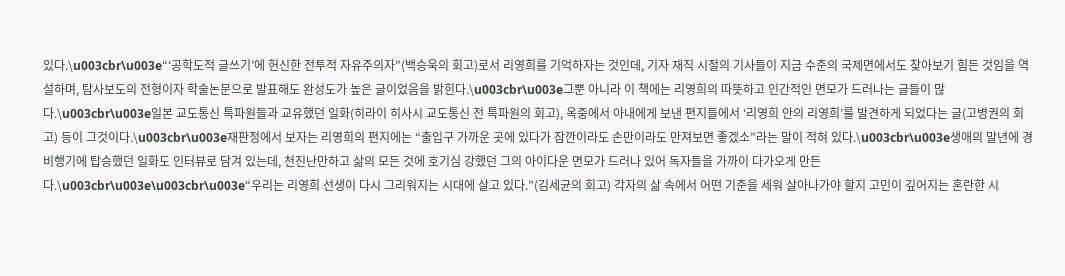있다.\u003cbr\u003e“‘공학도적 글쓰기’에 헌신한 전투적 자유주의자”(백승욱의 회고)로서 리영희를 기억하자는 것인데, 기자 재직 시절의 기사들이 지금 수준의 국제면에서도 찾아보기 힘든 것임을 역설하며, 탐사보도의 전형이자 학술논문으로 발표해도 완성도가 높은 글이었음을 밝힌다.\u003cbr\u003e그뿐 아니라 이 책에는 리영희의 따뜻하고 인간적인 면모가 드러나는 글들이 많다.\u003cbr\u003e일본 교도통신 특파원들과 교유했던 일화(히라이 히사시 교도통신 전 특파원의 회고), 옥중에서 아내에게 보낸 편지들에서 ‘리영희 안의 리영희’를 발견하게 되었다는 글(고병권의 회고) 등이 그것이다.\u003cbr\u003e재판정에서 보자는 리영희의 편지에는 “출입구 가까운 곳에 있다가 잠깐이라도 손만이라도 만져보면 좋겠소”라는 말이 적혀 있다.\u003cbr\u003e생애의 말년에 경비행기에 탑승했던 일화도 인터뷰로 담겨 있는데, 천진난만하고 삶의 모든 것에 호기심 강했던 그의 아이다운 면모가 드러나 있어 독자들을 가까이 다가오게 만든다.\u003cbr\u003e\u003cbr\u003e“우리는 리영희 선생이 다시 그리워지는 시대에 살고 있다.”(김세균의 회고) 각자의 삶 속에서 어떤 기준을 세워 살아나가야 할지 고민이 깊어지는 혼란한 시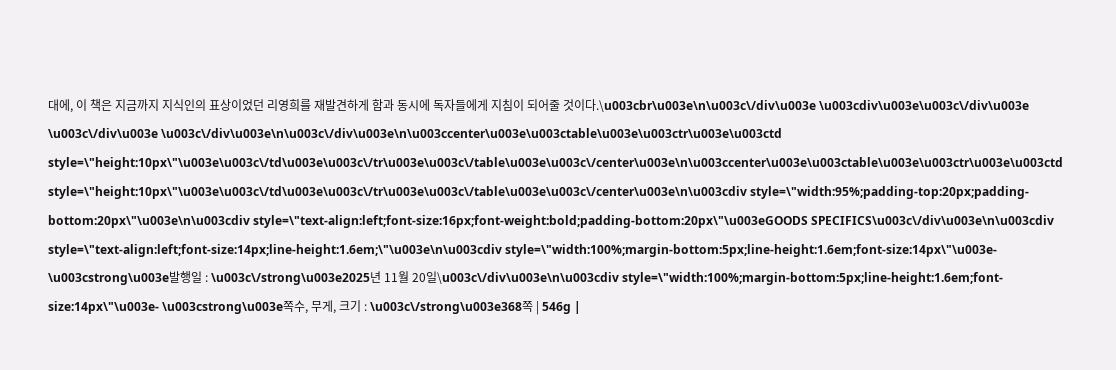대에, 이 책은 지금까지 지식인의 표상이었던 리영희를 재발견하게 함과 동시에 독자들에게 지침이 되어줄 것이다.\u003cbr\u003e\n\u003c\/div\u003e \u003cdiv\u003e\u003c\/div\u003e \u003c\/div\u003e \u003c\/div\u003e\n\u003c\/div\u003e\n\u003ccenter\u003e\u003ctable\u003e\u003ctr\u003e\u003ctd style=\"height:10px\"\u003e\u003c\/td\u003e\u003c\/tr\u003e\u003c\/table\u003e\u003c\/center\u003e\n\u003ccenter\u003e\u003ctable\u003e\u003ctr\u003e\u003ctd style=\"height:10px\"\u003e\u003c\/td\u003e\u003c\/tr\u003e\u003c\/table\u003e\u003c\/center\u003e\n\u003cdiv style=\"width:95%;padding-top:20px;padding-bottom:20px\"\u003e\n\u003cdiv style=\"text-align:left;font-size:16px;font-weight:bold;padding-bottom:20px\"\u003eGOODS SPECIFICS\u003c\/div\u003e\n\u003cdiv style=\"text-align:left;font-size:14px;line-height:1.6em;\"\u003e\n\u003cdiv style=\"width:100%;margin-bottom:5px;line-height:1.6em;font-size:14px\"\u003e- \u003cstrong\u003e발행일 : \u003c\/strong\u003e2025년 11월 20일\u003c\/div\u003e\n\u003cdiv style=\"width:100%;margin-bottom:5px;line-height:1.6em;font-size:14px\"\u003e- \u003cstrong\u003e쪽수, 무게, 크기 : \u003c\/strong\u003e368쪽 | 546g |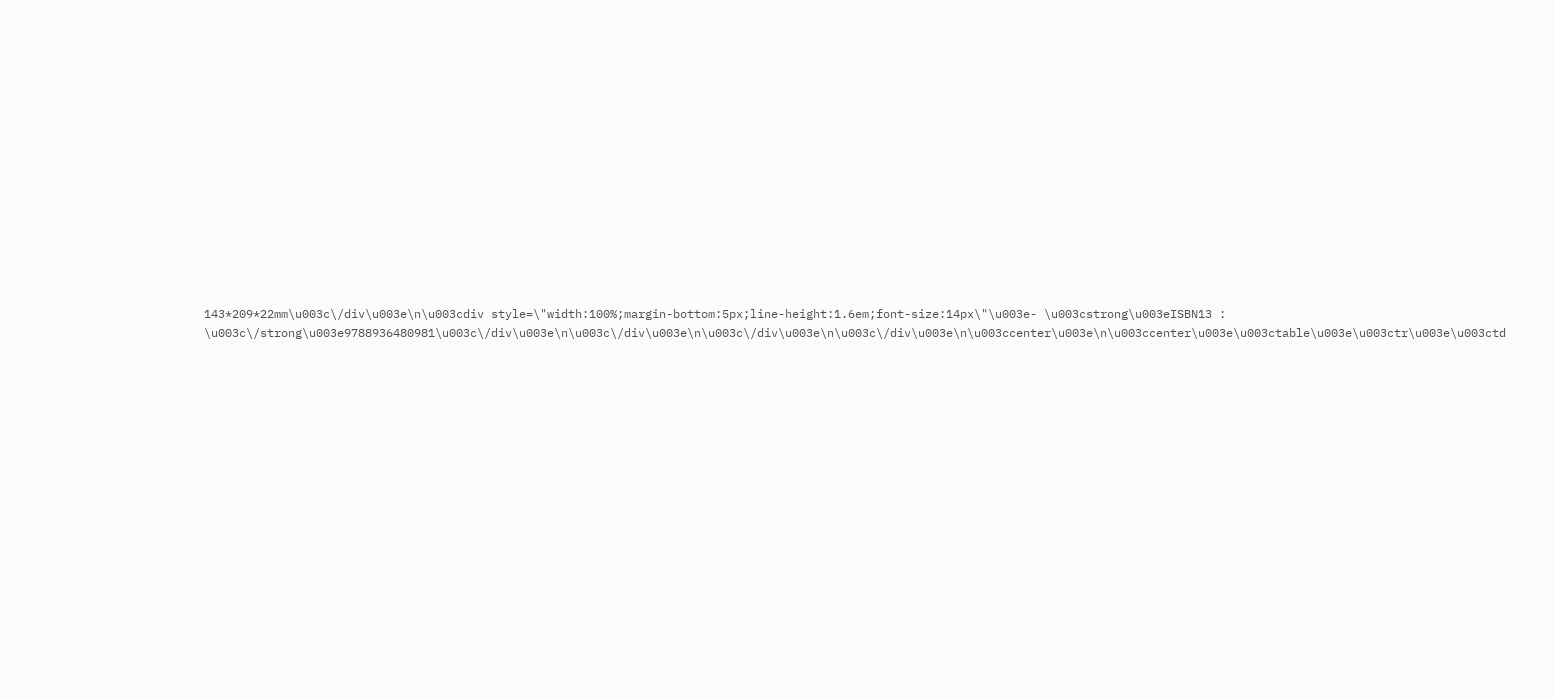143*209*22mm\u003c\/div\u003e\n\u003cdiv style=\"width:100%;margin-bottom:5px;line-height:1.6em;font-size:14px\"\u003e- \u003cstrong\u003eISBN13 : \u003c\/strong\u003e9788936480981\u003c\/div\u003e\n\u003c\/div\u003e\n\u003c\/div\u003e\n\u003c\/div\u003e\n\u003ccenter\u003e\n\u003ccenter\u003e\u003ctable\u003e\u003ctr\u003e\u003ctd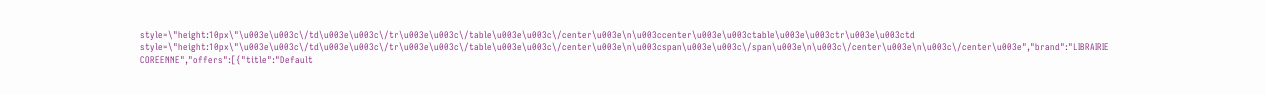style=\"height:10px\"\u003e\u003c\/td\u003e\u003c\/tr\u003e\u003c\/table\u003e\u003c\/center\u003e\n\u003ccenter\u003e\u003ctable\u003e\u003ctr\u003e\u003ctd style=\"height:10px\"\u003e\u003c\/td\u003e\u003c\/tr\u003e\u003c\/table\u003e\u003c\/center\u003e\n\u003cspan\u003e\u003c\/span\u003e\n\u003c\/center\u003e\n\u003c\/center\u003e","brand":"LIBRAIRIE COREENNE","offers":[{"title":"Default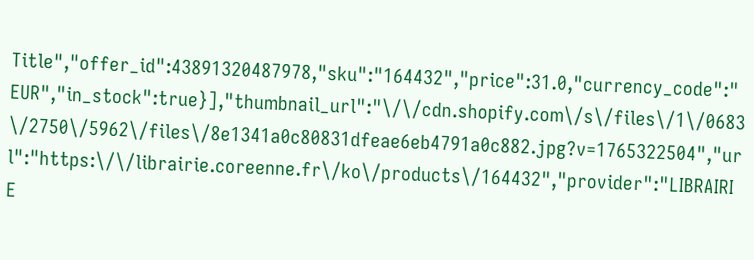Title","offer_id":43891320487978,"sku":"164432","price":31.0,"currency_code":"EUR","in_stock":true}],"thumbnail_url":"\/\/cdn.shopify.com\/s\/files\/1\/0683\/2750\/5962\/files\/8e1341a0c80831dfeae6eb4791a0c882.jpg?v=1765322504","url":"https:\/\/librairie.coreenne.fr\/ko\/products\/164432","provider":"LIBRAIRIE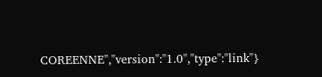COREENNE","version":"1.0","type":"link"}